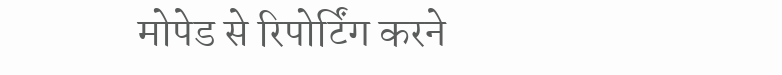मोपेड से रिपोर्टिंग करने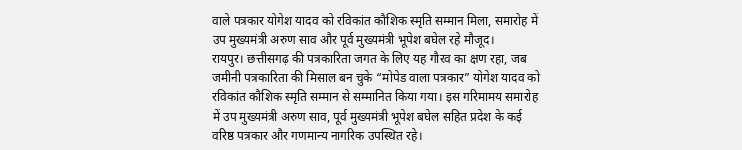वाले पत्रकार योगेश यादव को रविकांत कौशिक स्मृति सम्मान मिला, समारोह में उप मुख्यमंत्री अरुण साव और पूर्व मुख्यमंत्री भूपेश बघेल रहे मौजूद।
रायपुर। छत्तीसगढ़ की पत्रकारिता जगत के लिए यह गौरव का क्षण रहा, जब जमीनी पत्रकारिता की मिसाल बन चुके “मोपेड वाला पत्रकार” योगेश यादव को रविकांत कौशिक स्मृति सम्मान से सम्मानित किया गया। इस गरिमामय समारोह में उप मुख्यमंत्री अरुण साव, पूर्व मुख्यमंत्री भूपेश बघेल सहित प्रदेश के कई वरिष्ठ पत्रकार और गणमान्य नागरिक उपस्थित रहे।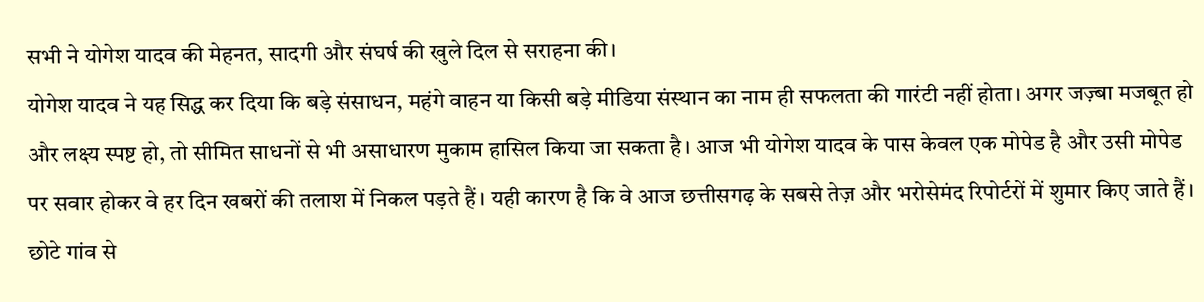सभी ने योगेश यादव की मेहनत, सादगी और संघर्ष की खुले दिल से सराहना की।
योगेश यादव ने यह सिद्ध कर दिया कि बड़े संसाधन, महंगे वाहन या किसी बड़े मीडिया संस्थान का नाम ही सफलता की गारंटी नहीं होता। अगर जज़्बा मजबूत हो और लक्ष्य स्पष्ट हो, तो सीमित साधनों से भी असाधारण मुकाम हासिल किया जा सकता है। आज भी योगेश यादव के पास केवल एक मोपेड है और उसी मोपेड पर सवार होकर वे हर दिन खबरों की तलाश में निकल पड़ते हैं। यही कारण है कि वे आज छत्तीसगढ़ के सबसे तेज़ और भरोसेमंद रिपोर्टरों में शुमार किए जाते हैं।
छोटे गांव से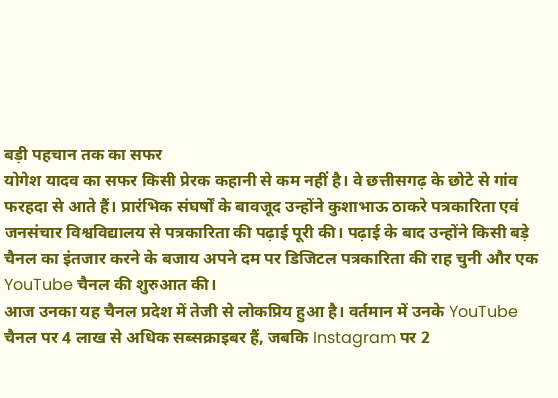बड़ी पहचान तक का सफर
योगेश यादव का सफर किसी प्रेरक कहानी से कम नहीं है। वे छत्तीसगढ़ के छोटे से गांव फरहदा से आते हैं। प्रारंभिक संघर्षों के बावजूद उन्होंने कुशाभाऊ ठाकरे पत्रकारिता एवं जनसंचार विश्वविद्यालय से पत्रकारिता की पढ़ाई पूरी की। पढ़ाई के बाद उन्होंने किसी बड़े चैनल का इंतजार करने के बजाय अपने दम पर डिजिटल पत्रकारिता की राह चुनी और एक YouTube चैनल की शुरुआत की।
आज उनका यह चैनल प्रदेश में तेजी से लोकप्रिय हुआ है। वर्तमान में उनके YouTube चैनल पर 4 लाख से अधिक सब्सक्राइबर हैं, जबकि Instagram पर 2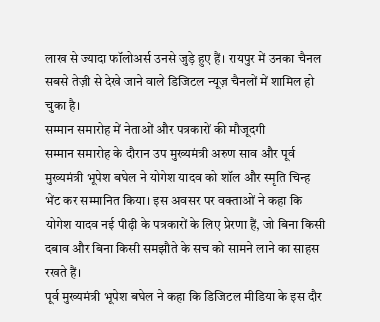लाख से ज्यादा फॉलोअर्स उनसे जुड़े हुए हैं। रायपुर में उनका चैनल सबसे तेज़ी से देखे जाने वाले डिजिटल न्यूज़ चैनलों में शामिल हो चुका है।
सम्मान समारोह में नेताओं और पत्रकारों की मौजूदगी
सम्मान समारोह के दौरान उप मुख्यमंत्री अरुण साव और पूर्व मुख्यमंत्री भूपेश बघेल ने योगेश यादव को शॉल और स्मृति चिन्ह भेंट कर सम्मानित किया। इस अवसर पर वक्ताओं ने कहा कि योगेश यादव नई पीढ़ी के पत्रकारों के लिए प्रेरणा हैं, जो बिना किसी दबाव और बिना किसी समझौते के सच को सामने लाने का साहस रखते हैं।
पूर्व मुख्यमंत्री भूपेश बघेल ने कहा कि डिजिटल मीडिया के इस दौर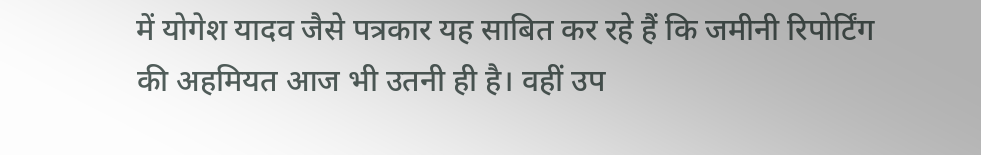में योगेश यादव जैसे पत्रकार यह साबित कर रहे हैं कि जमीनी रिपोर्टिंग की अहमियत आज भी उतनी ही है। वहीं उप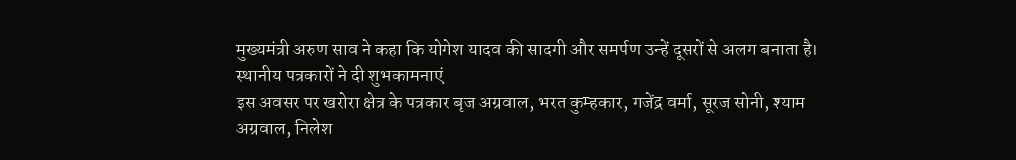मुख्यमंत्री अरुण साव ने कहा कि योगेश यादव की सादगी और समर्पण उन्हें दूसरों से अलग बनाता है।
स्थानीय पत्रकारों ने दी शुभकामनाएं
इस अवसर पर खरोरा क्षेत्र के पत्रकार बृज अग्रवाल, भरत कुम्हकार, गजेंद्र वर्मा, सूरज सोनी, श्याम अग्रवाल, निलेश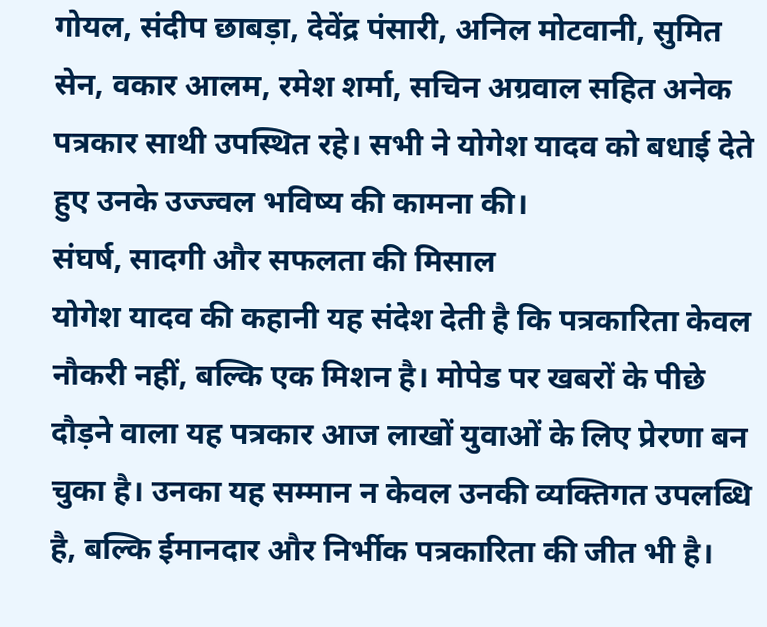गोयल, संदीप छाबड़ा, देवेंद्र पंसारी, अनिल मोटवानी, सुमित सेन, वकार आलम, रमेश शर्मा, सचिन अग्रवाल सहित अनेक पत्रकार साथी उपस्थित रहे। सभी ने योगेश यादव को बधाई देते हुए उनके उज्ज्वल भविष्य की कामना की।
संघर्ष, सादगी और सफलता की मिसाल
योगेश यादव की कहानी यह संदेश देती है कि पत्रकारिता केवल नौकरी नहीं, बल्कि एक मिशन है। मोपेड पर खबरों के पीछे दौड़ने वाला यह पत्रकार आज लाखों युवाओं के लिए प्रेरणा बन चुका है। उनका यह सम्मान न केवल उनकी व्यक्तिगत उपलब्धि है, बल्कि ईमानदार और निर्भीक पत्रकारिता की जीत भी है।